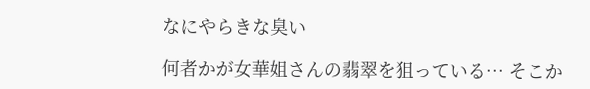なにやらきな臭い

何者かが女華姐さんの翡翠を狙っている… そこか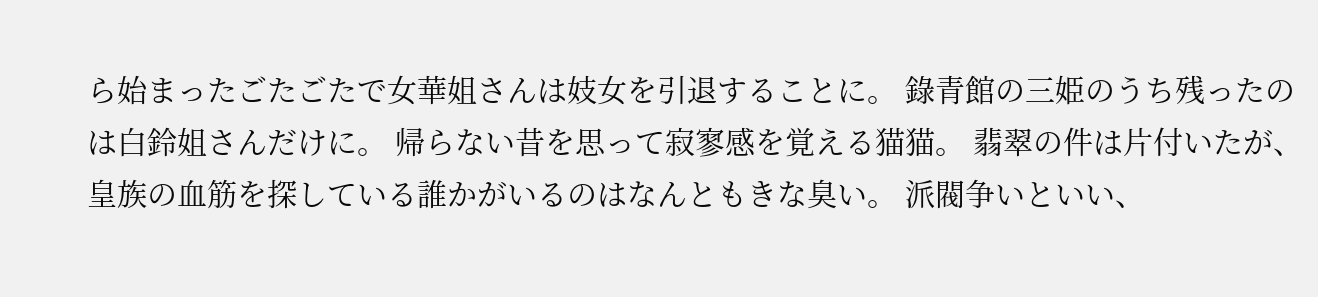ら始まったごたごたで女華姐さんは妓女を引退することに。 錄青館の三姫のうち残ったのは白鈴姐さんだけに。 帰らない昔を思って寂寥感を覚える猫猫。 翡翠の件は片付いたが、皇族の血筋を探している誰かがいるのはなんともきな臭い。 派閥争いといい、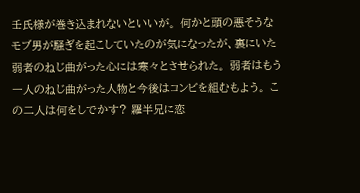壬氏様が巻き込まれないといいが。 何かと頭の悪そうなモブ男が騒ぎを起こしていたのが気になったが、裏にいた弱者のねじ曲がった心には寒々とさせられた。 弱者はもう一人のねじ曲がった人物と今後はコンビを組むもよう。 この二人は何をしでかす? 羅半兄に恋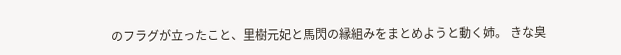のフラグが立ったこと、里樹元妃と馬閃の縁組みをまとめようと動く姉。 きな臭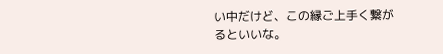い中だけど、この縁ご上手く繋がるといいな。